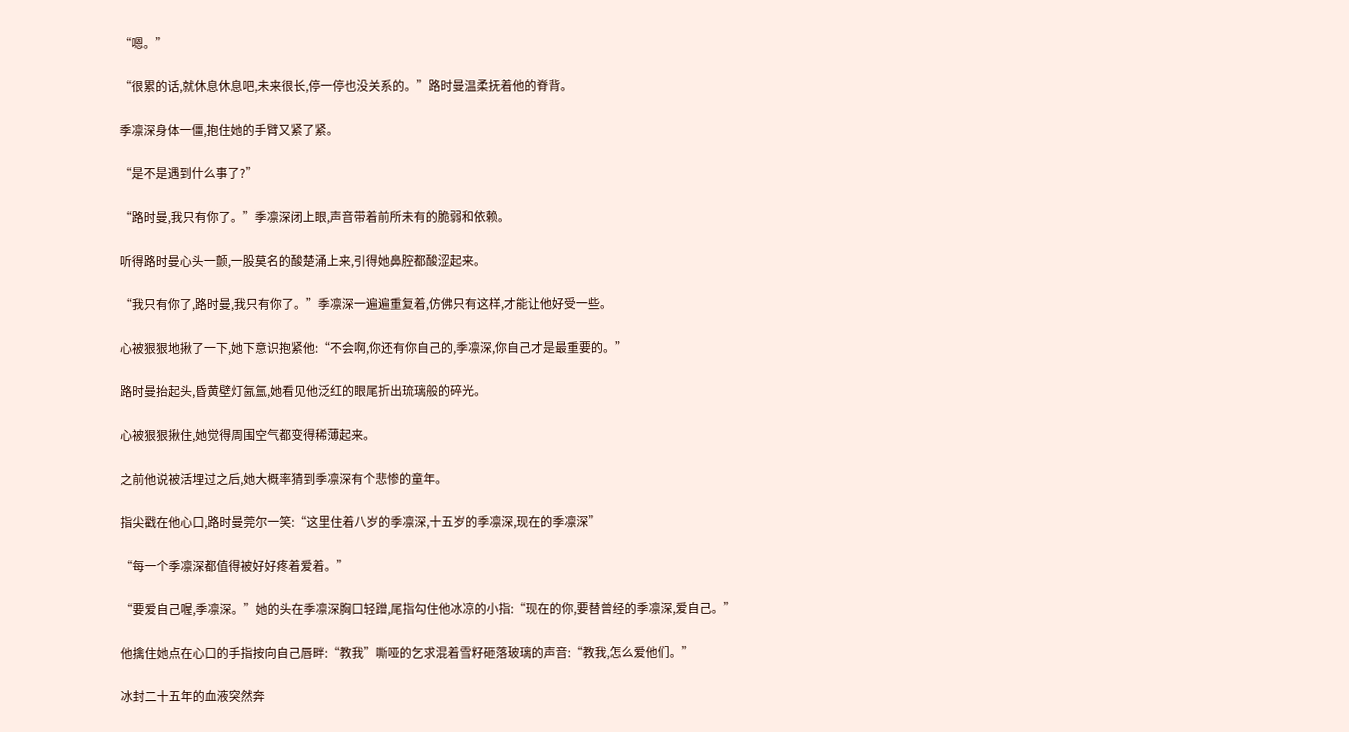“嗯。”

“很累的话,就休息休息吧,未来很长,停一停也没关系的。”路时曼温柔抚着他的脊背。

季凛深身体一僵,抱住她的手臂又紧了紧。

“是不是遇到什么事了?”

“路时曼,我只有你了。”季凛深闭上眼,声音带着前所未有的脆弱和依赖。

听得路时曼心头一颤,一股莫名的酸楚涌上来,引得她鼻腔都酸涩起来。

“我只有你了,路时曼,我只有你了。”季凛深一遍遍重复着,仿佛只有这样,才能让他好受一些。

心被狠狠地揪了一下,她下意识抱紧他:“不会啊,你还有你自己的,季凛深,你自己才是最重要的。”

路时曼抬起头,昏黄壁灯氤氲,她看见他泛红的眼尾折出琉璃般的碎光。

心被狠狠揪住,她觉得周围空气都变得稀薄起来。

之前他说被活埋过之后,她大概率猜到季凛深有个悲惨的童年。

指尖戳在他心口,路时曼莞尔一笑:“这里住着八岁的季凛深,十五岁的季凛深,现在的季凛深”

“每一个季凛深都值得被好好疼着爱着。”

“要爱自己喔,季凛深。”她的头在季凛深胸口轻蹭,尾指勾住他冰凉的小指:“现在的你,要替曾经的季凛深,爱自己。”

他擒住她点在心口的手指按向自己唇畔:“教我”嘶哑的乞求混着雪籽砸落玻璃的声音:“教我,怎么爱他们。”

冰封二十五年的血液突然奔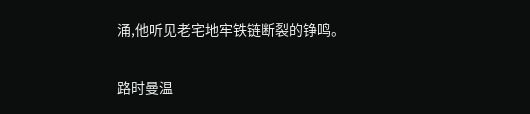涌,他听见老宅地牢铁链断裂的铮鸣。

路时曼温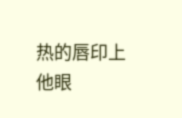热的唇印上他眼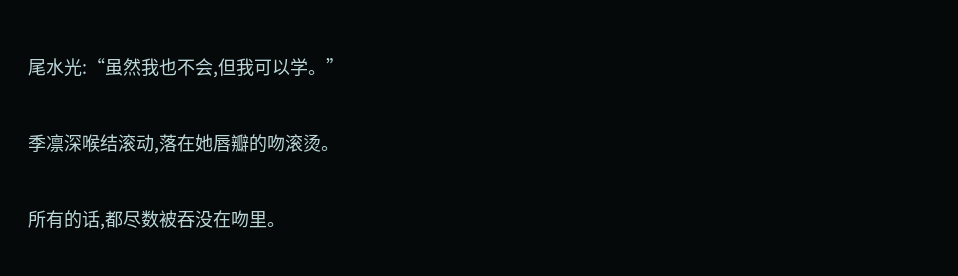尾水光:“虽然我也不会,但我可以学。”

季凛深喉结滚动,落在她唇瓣的吻滚烫。

所有的话,都尽数被吞没在吻里。